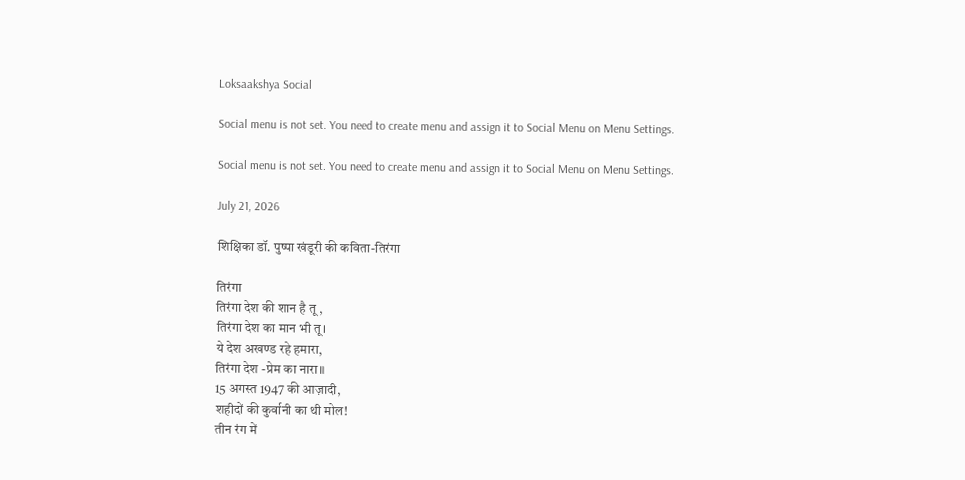Loksaakshya Social

Social menu is not set. You need to create menu and assign it to Social Menu on Menu Settings.

Social menu is not set. You need to create menu and assign it to Social Menu on Menu Settings.

July 21, 2026

शिक्षिका डॉ. पुष्पा खंडूरी की कविता-तिरंगा

तिरंगा
तिरंगा देश की शान है तू ,
तिरंगा देश का मान भी तू।
ये देश अखण्ड रहे हमारा,
तिरंगा देश -प्रेम का नारा॥
15 अगस्त 1947 की आज़ादी,
शहीदों की कुर्वानी का थी मोल!
तीन रंग में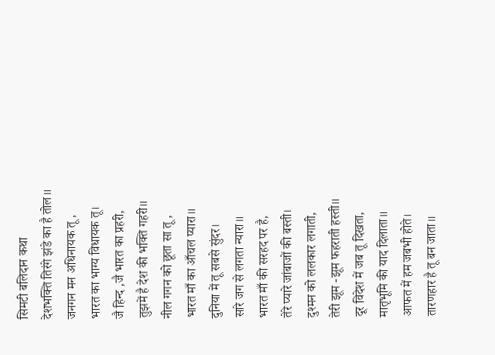सिमटी बलिदान कथा
देशभक्ति तिरंगे झंडे का है तोल॥
जनगन मन अधिनायक तू ,
भारत का भाग्य विधायक तू।
जै हिन्द ,जै भारत का प्रहरी,
तुझमें है देश की भक्ति गहरी॥
नील गगन को छूता सा तू ,
भारत माँ का आँचल प्यारा॥
दुनिया में तू सबसे सुंदर।
सारे जग से लगता न्यारा॥
भारत माँ की सरहद पर है,
तेरे प्यारे जांबाजों की बस्ती।
दुश्मन को ललकार लगाती,
तेरी झूम -झूम फहराती हस्ती॥
दूर विदेश में जब तू दिखता,
मातृभूमि की याद दिलाता॥
आफत में हम जबभी होते।
तारणहार है तू बन जाता॥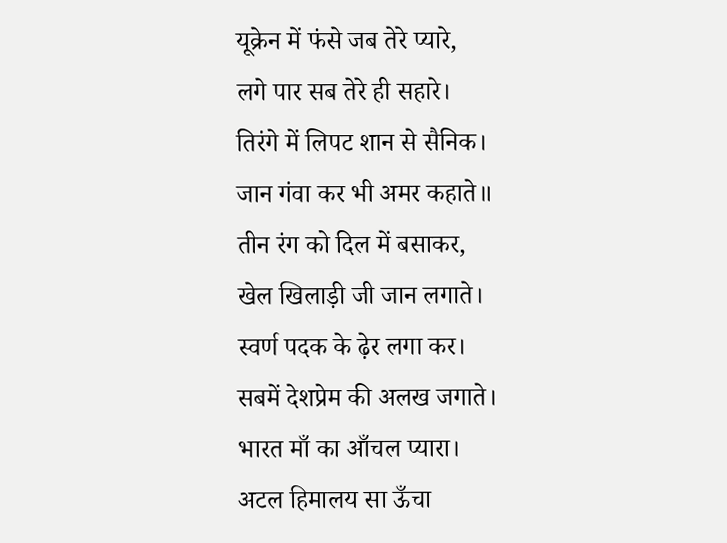यूक्रेन में फंसे जब तेरे प्यारे,
लगे पार सब तेरे ही सहारे।
तिरंगे में लिपट शान से सैनिक।
जान गंवा कर भी अमर कहाते॥
तीन रंग को दिल में बसाकर,
खेल खिलाड़ी जी जान लगाते।
स्वर्ण पदक के ढ़ेर लगा कर।
सबमें देशप्रेम की अलख जगाते।
भारत माँ का आँचल प्यारा।
अटल हिमालय सा ऊँचा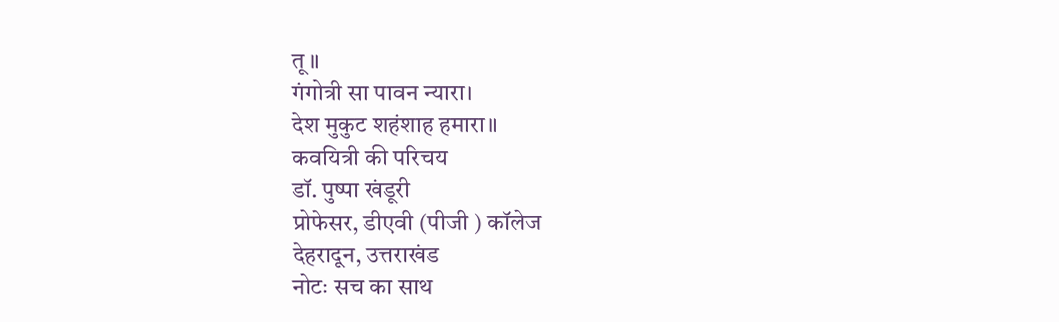तू॥
गंगोत्री सा पावन न्यारा।
देश मुकुट शहंशाह हमारा॥
कवयित्री की परिचय
डॉ. पुष्पा खंडूरी
प्रोफेसर, डीएवी (पीजी ) कॉलेज
देहरादून, उत्तराखंड
नोटः सच का साथ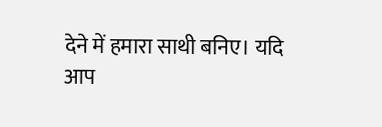देने में हमारा साथी बनिए। यदि आप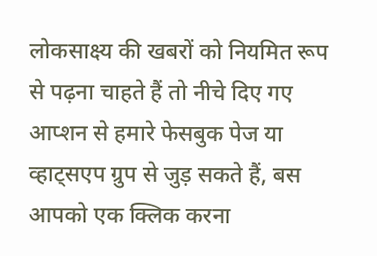लोकसाक्ष्य की खबरों को नियमित रूप से पढ़ना चाहते हैं तो नीचे दिए गए आप्शन से हमारे फेसबुक पेज या व्हाट्सएप ग्रुप से जुड़ सकते हैं, बस आपको एक क्लिक करना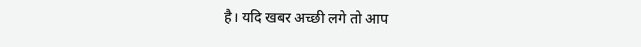है। यदि खबर अच्छी लगे तो आप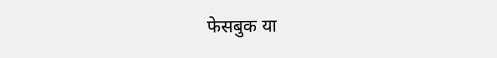फेसबुक या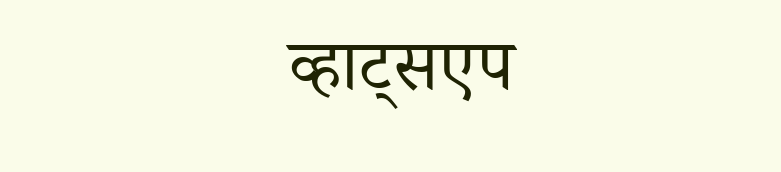व्हाट्सएप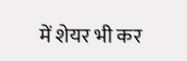में शेयर भी कर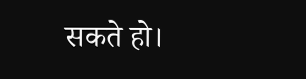सकते हो।